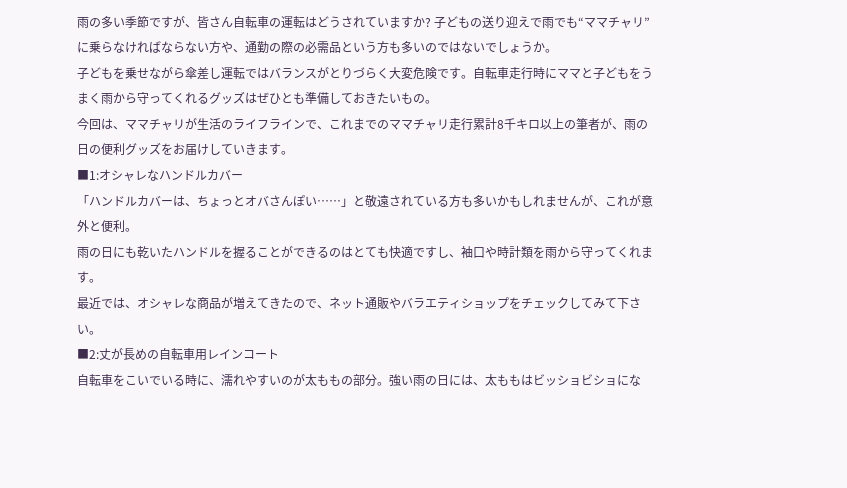雨の多い季節ですが、皆さん自転車の運転はどうされていますか? 子どもの送り迎えで雨でも“ママチャリ”に乗らなければならない方や、通勤の際の必需品という方も多いのではないでしょうか。
子どもを乗せながら傘差し運転ではバランスがとりづらく大変危険です。自転車走行時にママと子どもをうまく雨から守ってくれるグッズはぜひとも準備しておきたいもの。
今回は、ママチャリが生活のライフラインで、これまでのママチャリ走行累計8千キロ以上の筆者が、雨の日の便利グッズをお届けしていきます。
■1:オシャレなハンドルカバー
「ハンドルカバーは、ちょっとオバさんぽい……」と敬遠されている方も多いかもしれませんが、これが意外と便利。
雨の日にも乾いたハンドルを握ることができるのはとても快適ですし、袖口や時計類を雨から守ってくれます。
最近では、オシャレな商品が増えてきたので、ネット通販やバラエティショップをチェックしてみて下さい。
■2:丈が長めの自転車用レインコート
自転車をこいでいる時に、濡れやすいのが太ももの部分。強い雨の日には、太ももはビッショビショにな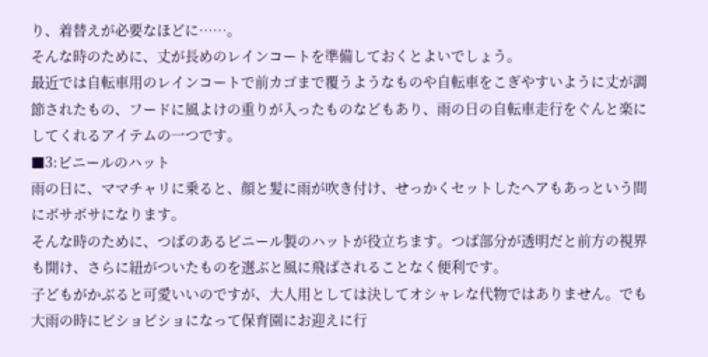り、着替えが必要なほどに……。
そんな時のために、丈が長めのレインコートを準備しておくとよいでしょう。
最近では自転車用のレインコートで前カゴまで覆うようなものや自転車をこぎやすいように丈が調節されたもの、フードに風よけの重りが入ったものなどもあり、雨の日の自転車走行をぐんと楽にしてくれるアイテムの一つです。
■3:ビニールのハット
雨の日に、ママチャリに乗ると、顔と髪に雨が吹き付け、せっかくセットしたヘアもあっという間にボサボサになります。
そんな時のために、つばのあるビニール製のハットが役立ちます。つば部分が透明だと前方の視界も開け、さらに紐がついたものを選ぶと風に飛ばされることなく便利です。
子どもがかぶると可愛いいのですが、大人用としては決してオシャレな代物ではありません。でも大雨の時にビショビショになって保育園にお迎えに行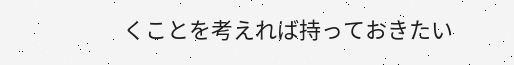くことを考えれば持っておきたい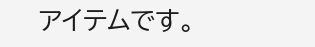アイテムです。